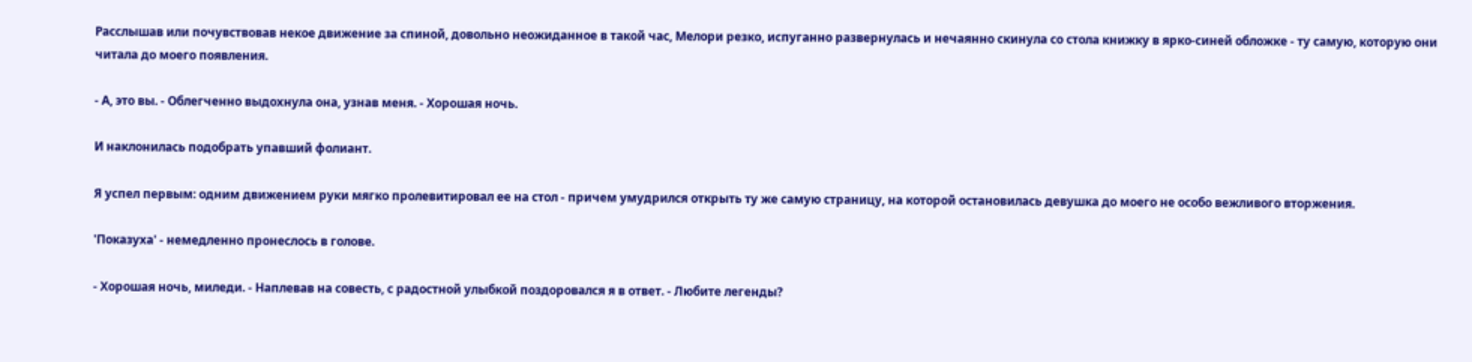Расслышав или почувствовав некое движение за спиной, довольно неожиданное в такой час, Мелори резко, испуганно развернулась и нечаянно скинула со стола книжку в ярко-синей обложке - ту самую, которую они читала до моего появления.

- А, это вы. - Облегченно выдохнула она, узнав меня. - Хорошая ночь.

И наклонилась подобрать упавший фолиант.

Я успел первым: одним движением руки мягко пролевитировал ее на стол - причем умудрился открыть ту же самую страницу, на которой остановилась девушка до моего не особо вежливого вторжения.

'Показуха' - немедленно пронеслось в голове.

- Хорошая ночь, миледи. - Наплевав на совесть, с радостной улыбкой поздоровался я в ответ. - Любите легенды?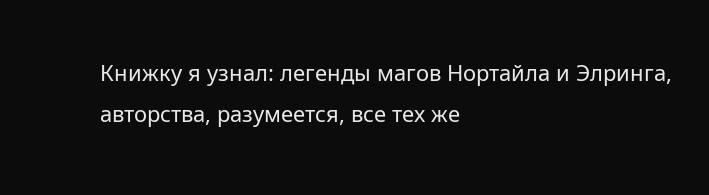Книжку я узнал: легенды магов Нортайла и Элринга, авторства, разумеется, все тех же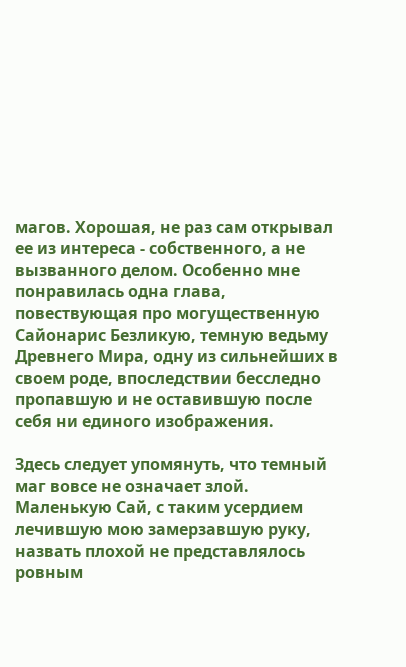магов. Хорошая, не раз сам открывал ее из интереса - собственного, а не вызванного делом. Особенно мне понравилась одна глава, повествующая про могущественную Сайонарис Безликую, темную ведьму Древнего Мира, одну из сильнейших в своем роде, впоследствии бесследно пропавшую и не оставившую после себя ни единого изображения.

Здесь следует упомянуть, что темный маг вовсе не означает злой. Маленькую Сай, с таким усердием лечившую мою замерзавшую руку, назвать плохой не представлялось ровным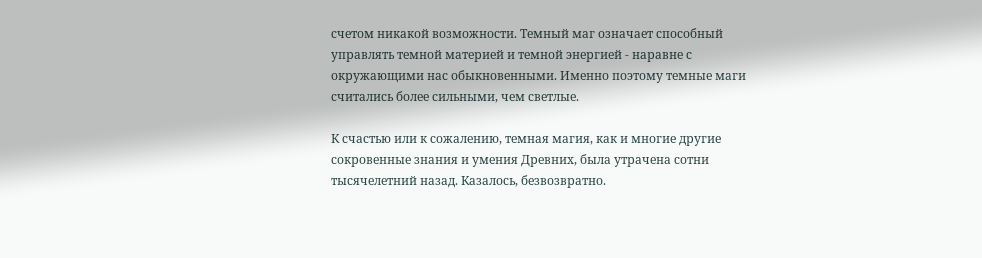счетом никакой возможности. Темный маг означает способный управлять темной материей и темной энергией - наравне с окружающими нас обыкновенными. Именно поэтому темные маги считались более сильными, чем светлые.

К счастью или к сожалению, темная магия, как и многие другие сокровенные знания и умения Древних, была утрачена сотни тысячелетний назад. Казалось, безвозвратно.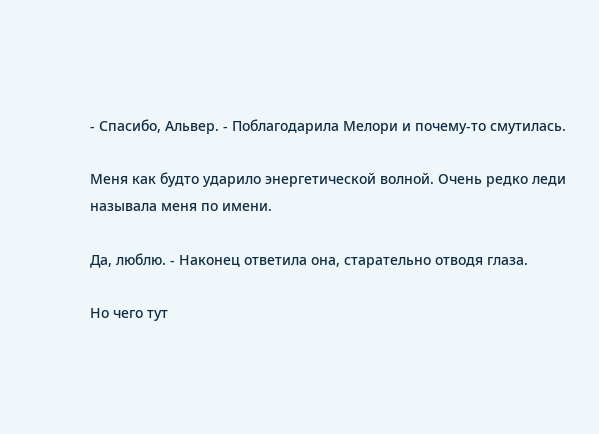- Спасибо, Альвер. - Поблагодарила Мелори и почему-то смутилась.

Меня как будто ударило энергетической волной. Очень редко леди называла меня по имени.

Да, люблю. - Наконец ответила она, старательно отводя глаза.

Но чего тут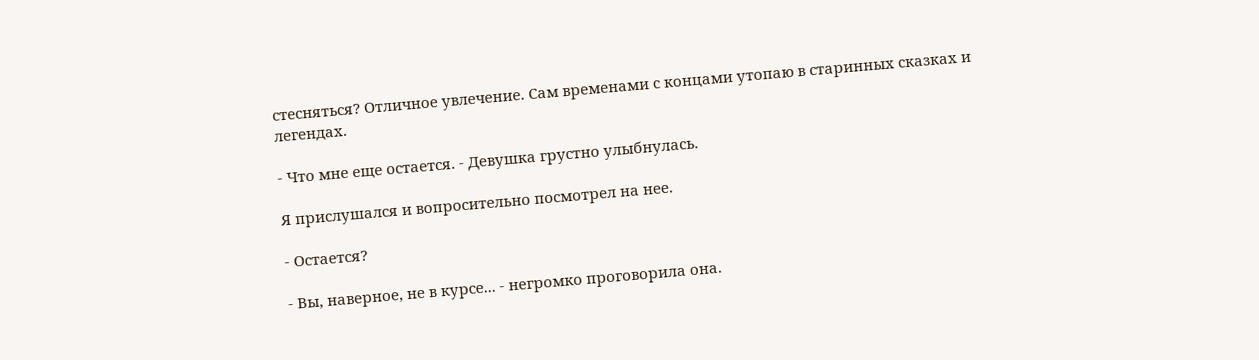стесняться? Отличное увлечение. Сам временами с концами утопаю в старинных сказках и легендах.

- Что мне еще остается. - Девушка грустно улыбнулась.

Я прислушался и вопросительно посмотрел на нее.

- Остается?

- Вы, наверное, не в курсе... - негромко проговорила она.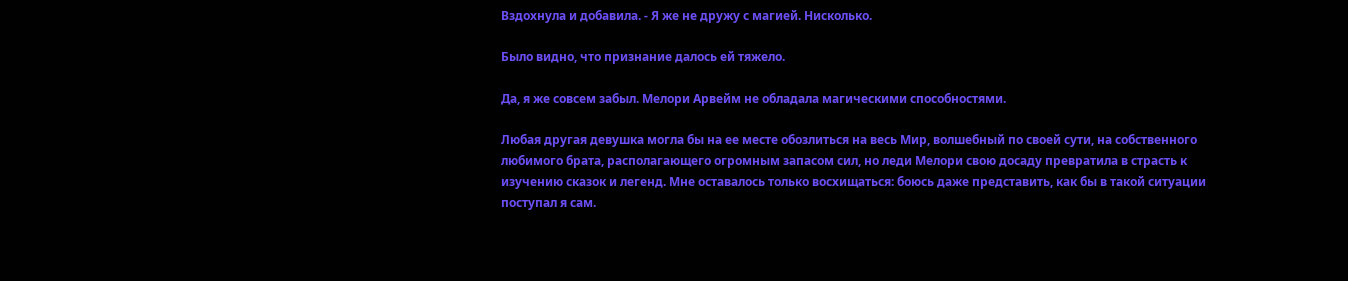Вздохнула и добавила. - Я же не дружу с магией. Нисколько.

Было видно, что признание далось ей тяжело.

Да, я же совсем забыл. Мелори Арвейм не обладала магическими способностями.

Любая другая девушка могла бы на ее месте обозлиться на весь Мир, волшебный по своей сути, на собственного любимого брата, располагающего огромным запасом сил, но леди Мелори свою досаду превратила в страсть к изучению сказок и легенд. Мне оставалось только восхищаться: боюсь даже представить, как бы в такой ситуации поступал я сам.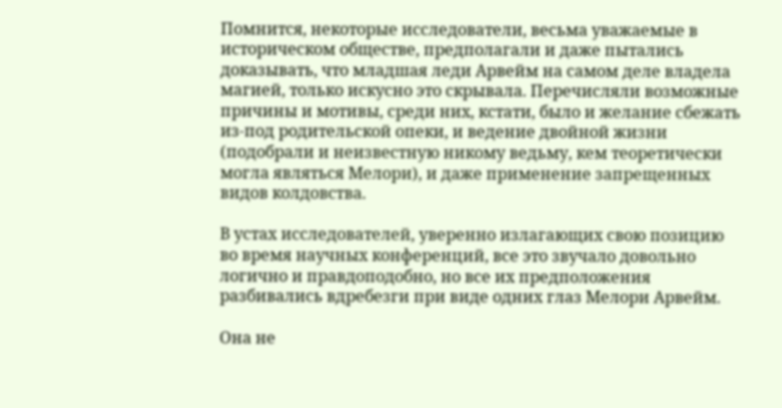Помнится, некоторые исследователи, весьма уважаемые в историческом обществе, предполагали и даже пытались доказывать, что младшая леди Арвейм на самом деле владела магией, только искусно это скрывала. Перечисляли возможные причины и мотивы, среди них, кстати, было и желание сбежать из-под родительской опеки, и ведение двойной жизни (подобрали и неизвестную никому ведьму, кем теоретически могла являться Мелори), и даже применение запрещенных видов колдовства.

В устах исследователей, уверенно излагающих свою позицию во время научных конференций, все это звучало довольно логично и правдоподобно, но все их предположения разбивались вдребезги при виде одних глаз Мелори Арвейм.

Она не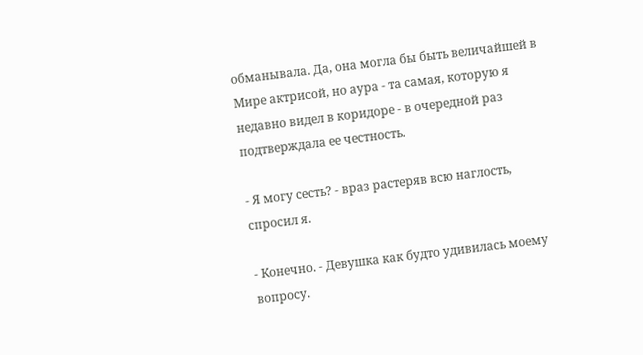обманывала. Да, она могла бы быть величайшей в Мире актрисой, но аура - та самая, которую я недавно видел в коридоре - в очередной раз подтверждала ее честность.

- Я могу сесть? - враз растеряв всю наглость, спросил я.

- Конечно. - Девушка как будто удивилась моему вопросу.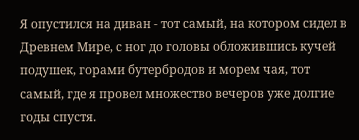Я опустился на диван - тот самый, на котором сидел в Древнем Мире, с ног до головы обложившись кучей подушек, горами бутербродов и морем чая, тот самый, где я провел множество вечеров уже долгие годы спустя.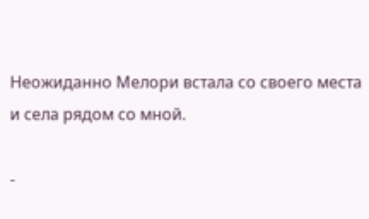Неожиданно Мелори встала со своего места и села рядом со мной.

-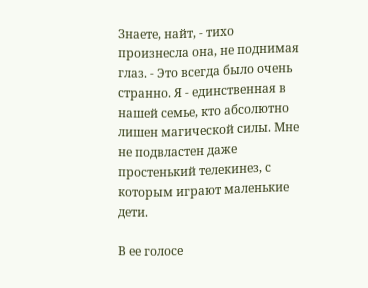Знаете, найт, - тихо произнесла она, не поднимая глаз. - Это всегда было очень странно. Я - единственная в нашей семье, кто абсолютно лишен магической силы. Мне не подвластен даже простенький телекинез, с которым играют маленькие дети.

В ее голосе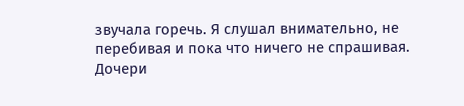звучала горечь. Я слушал внимательно, не перебивая и пока что ничего не спрашивая. Дочери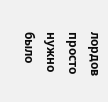лордов просто нужно было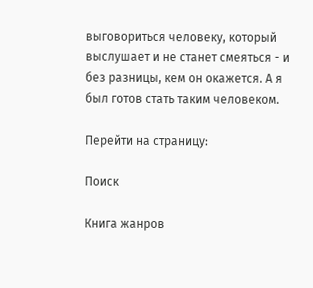выговориться человеку, который выслушает и не станет смеяться - и без разницы, кем он окажется. А я был готов стать таким человеком.

Перейти на страницу:

Поиск

Книга жанров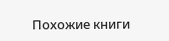Похожие книги